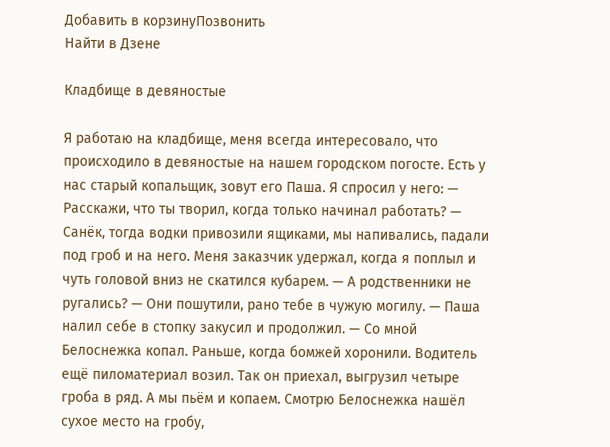Добавить в корзинуПозвонить
Найти в Дзене

Кладбище в девяностые

Я работаю на кладбище, меня всегда интересовало, что происходило в девяностые на нашем городском погосте. Есть у нас старый копальщик, зовут его Паша. Я спросил у него: — Расскажи, что ты творил, когда только начинал работать? — Санёк, тогда водки привозили ящиками, мы напивались, падали под гроб и на него. Меня заказчик удержал, когда я поплыл и чуть головой вниз не скатился кубарем. — А родственники не ругались? — Они пошутили, рано тебе в чужую могилу. — Паша налил себе в стопку закусил и продолжил. — Со мной Белоснежка копал. Раньше, когда бомжей хоронили. Водитель ещё пиломатериал возил. Так он приехал, выгрузил четыре гроба в ряд. А мы пьём и копаем. Смотрю Белоснежка нашёл сухое место на гробу,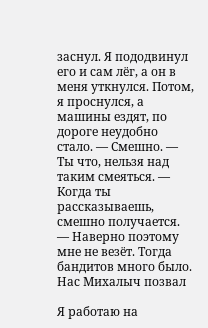заснул. Я пододвинул его и сам лёг, а он в меня уткнулся. Потом, я проснулся, а машины ездят, по дороге неудобно стало. — Смешно. — Ты что, нельзя над таким смеяться. — Когда ты рассказываешь, смешно получается. — Наверно поэтому мне не везёт. Тогда бандитов много было. Нас Михалыч позвал

Я работаю на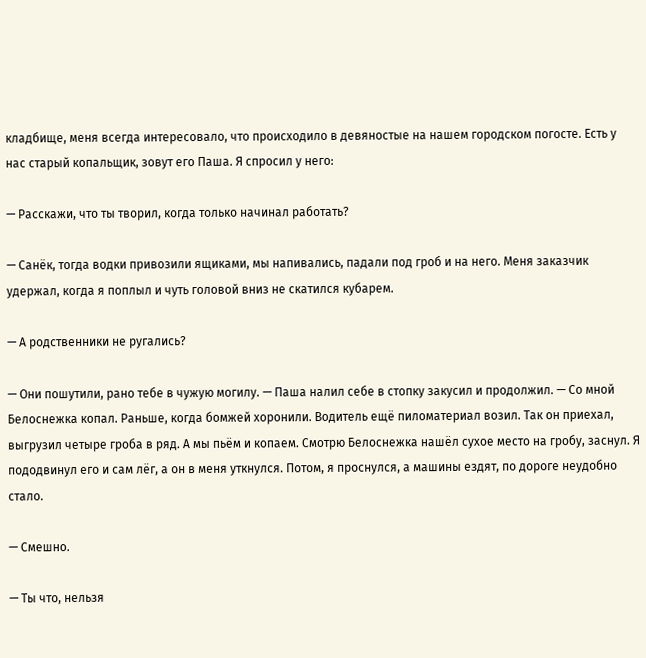кладбище, меня всегда интересовало, что происходило в девяностые на нашем городском погосте. Есть у нас старый копальщик, зовут его Паша. Я спросил у него:

— Расскажи, что ты творил, когда только начинал работать?

— Санёк, тогда водки привозили ящиками, мы напивались, падали под гроб и на него. Меня заказчик удержал, когда я поплыл и чуть головой вниз не скатился кубарем.

— А родственники не ругались?

— Они пошутили, рано тебе в чужую могилу. — Паша налил себе в стопку закусил и продолжил. — Со мной Белоснежка копал. Раньше, когда бомжей хоронили. Водитель ещё пиломатериал возил. Так он приехал, выгрузил четыре гроба в ряд. А мы пьём и копаем. Смотрю Белоснежка нашёл сухое место на гробу, заснул. Я пододвинул его и сам лёг, а он в меня уткнулся. Потом, я проснулся, а машины ездят, по дороге неудобно стало.

— Смешно.

— Ты что, нельзя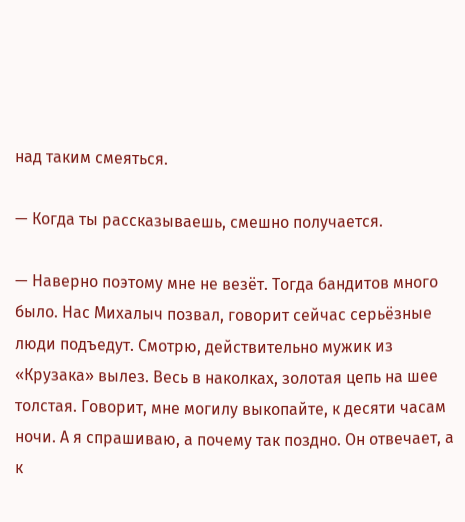над таким смеяться.

— Когда ты рассказываешь, смешно получается.

— Наверно поэтому мне не везёт. Тогда бандитов много было. Нас Михалыч позвал, говорит сейчас серьёзные люди подъедут. Смотрю, действительно мужик из «Крузака» вылез. Весь в наколках, золотая цепь на шее толстая. Говорит, мне могилу выкопайте, к десяти часам ночи. А я спрашиваю, а почему так поздно. Он отвечает, а к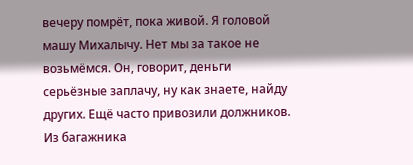вечеру помрёт, пока живой. Я головой машу Михалычу. Нет мы за такое не возьмёмся. Он, говорит, деньги серьёзные заплачу, ну как знаете, найду других. Ещё часто привозили должников. Из багажника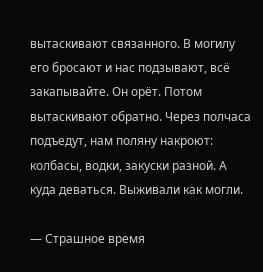вытаскивают связанного. В могилу его бросают и нас подзывают, всё закапывайте. Он орёт. Потом вытаскивают обратно. Через полчаса подъедут, нам поляну накроют: колбасы, водки, закуски разной. А куда деваться. Выживали как могли.

— Страшное время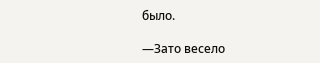было.

—Зато весело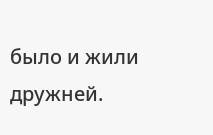было и жили дружней.